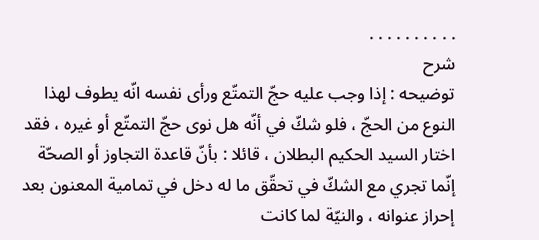. . . . . . . . . .
شرح
توضيحه : إذا وجب عليه حجّ التمتّع ورأى نفسه انّه يطوف لهذا النوع من الحجّ ، فلو شكّ في أنّه هل نوى حجّ التمتّع أو غيره ، فقد اختار السيد الحكيم البطلان ، قائلا : بأنّ قاعدة التجاوز أو الصحّة إنّما تجري مع الشكّ في تحقّق ما له دخل في تمامية المعنون بعد إحراز عنوانه ، والنيّة لما كانت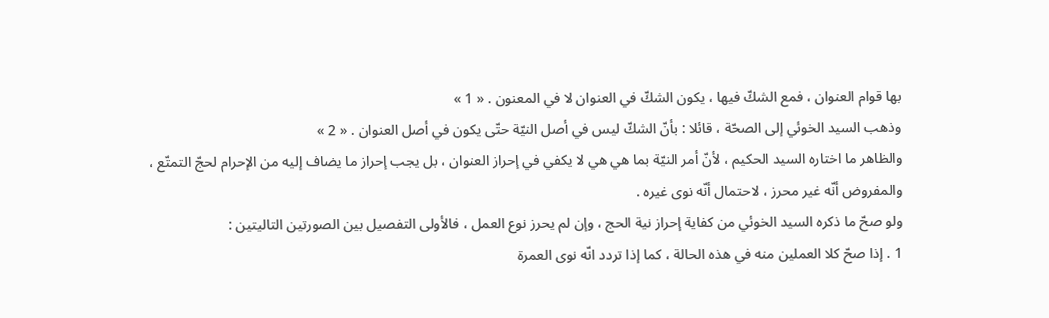بها قوام العنوان ، فمع الشكّ فيها ، يكون الشكّ في العنوان لا في المعنون . « 1 »
وذهب السيد الخوئي إلى الصحّة ، قائلا : بأنّ الشكّ ليس في أصل النيّة حتّى يكون في أصل العنوان . « 2 »
والظاهر ما اختاره السيد الحكيم ، لأنّ أمر النيّة بما هي هي لا يكفي في إحراز العنوان ، بل يجب إحراز ما يضاف إليه من الإحرام لحجّ التمتّع ، والمفروض أنّه غير محرز ، لاحتمال أنّه نوى غيره .
ولو صحّ ما ذكره السيد الخوئي من كفاية إحراز نية الحج ، وإن لم يحرز نوع العمل ، فالأولى التفصيل بين الصورتين التاليتين :
1 . إذا صحّ كلا العملين منه في هذه الحالة ، كما إذا تردد انّه نوى العمرة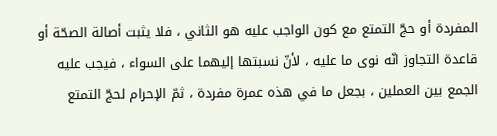المفردة أو حجّ التمتع مع كون الواجب عليه هو الثاني ، فلا يثبت أصالة الصحّة أو قاعدة التجاوز انّه نوى ما عليه ، لأنّ نسبتها إليهما على السواء ، فيجب عليه الجمع بين العملين ، بجعل ما في هذه عمرة مفردة ، ثمّ الإحرام لحجّ التمتع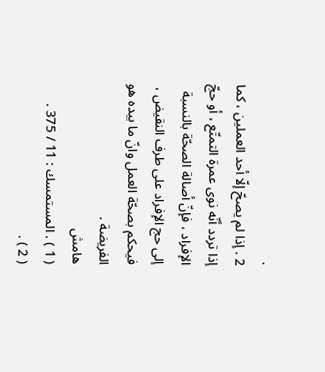.
2 . إذا لم يصحّ إلّا أحد العملين ، كما إذا تردد أنّه نوى عمرة التمتّع ، أو حجّ الإفراد ، فإنّ أصالة الصحّة بالنسبة إلى حج الإفراد على طرف النقيض ، فيحكم بصحّة العمل وانّ ما بيده هو الفريضة .
هامش
( 1 ) . المستمسك : 11 / 375 .
( 2 ) .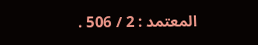المعتمد : 2 / 506 .